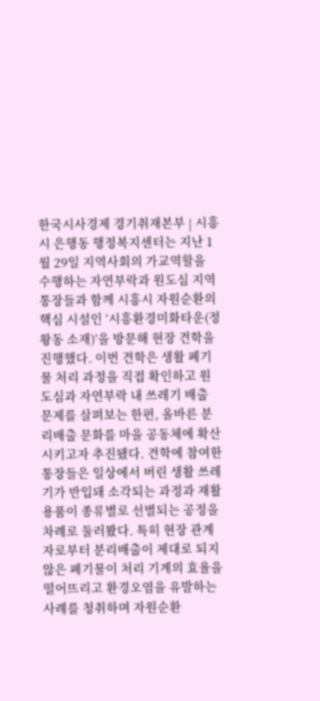한국시사경제 경기취재본부 | 시흥시 은행동 행정복지센터는 지난 1월 29일 지역사회의 가교역할을 수행하는 자연부락과 원도심 지역 통장들과 함께 시흥시 자원순환의 핵심 시설인 ‘시흥환경미화타운(정왕동 소재)’을 방문해 현장 견학을 진행했다. 이번 견학은 생활 폐기물 처리 과정을 직접 확인하고 원도심과 자연부락 내 쓰레기 배출 문제를 살펴보는 한편, 올바른 분리배출 문화를 마을 공동체에 확산시키고자 추진됐다. 견학에 참여한 통장들은 일상에서 버린 생활 쓰레기가 반입돼 소각되는 과정과 재활용품이 종류별로 선별되는 공정을 차례로 둘러봤다. 특히 현장 관계자로부터 분리배출이 제대로 되지 않은 폐기물이 처리 기계의 효율을 떨어뜨리고 환경오염을 유발하는 사례를 청취하며 자원순환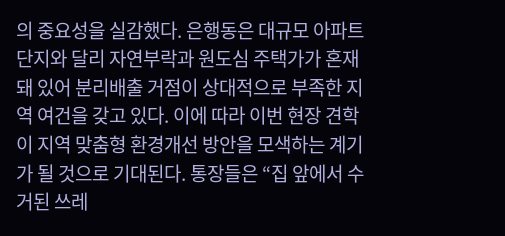의 중요성을 실감했다. 은행동은 대규모 아파트 단지와 달리 자연부락과 원도심 주택가가 혼재돼 있어 분리배출 거점이 상대적으로 부족한 지역 여건을 갖고 있다. 이에 따라 이번 현장 견학이 지역 맞춤형 환경개선 방안을 모색하는 계기가 될 것으로 기대된다. 통장들은 “집 앞에서 수거된 쓰레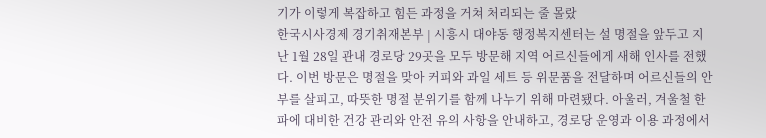기가 이렇게 복잡하고 힘든 과정을 거쳐 처리되는 줄 몰랐
한국시사경제 경기취재본부 | 시흥시 대야동 행정복지센터는 설 명절을 앞두고 지난 1월 28일 관내 경로당 29곳을 모두 방문해 지역 어르신들에게 새해 인사를 전했다. 이번 방문은 명절을 맞아 커피와 과일 세트 등 위문품을 전달하며 어르신들의 안부를 살피고, 따뜻한 명절 분위기를 함께 나누기 위해 마련됐다. 아울러, 겨울철 한파에 대비한 건강 관리와 안전 유의 사항을 안내하고, 경로당 운영과 이용 과정에서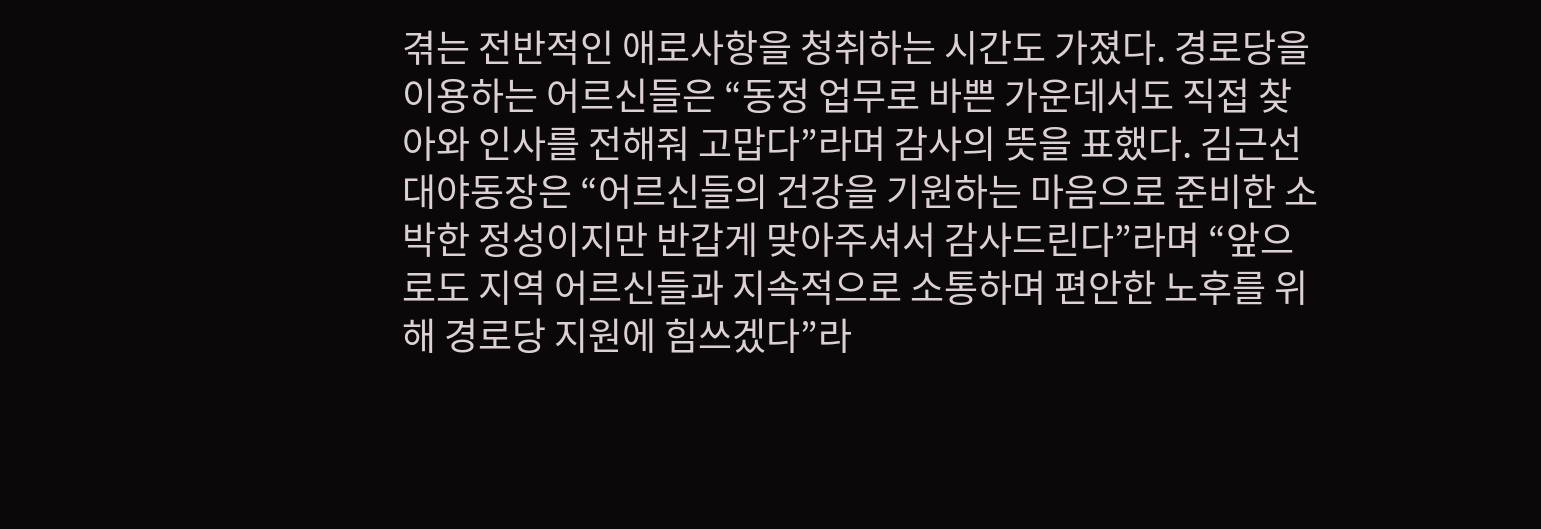겪는 전반적인 애로사항을 청취하는 시간도 가졌다. 경로당을 이용하는 어르신들은 “동정 업무로 바쁜 가운데서도 직접 찾아와 인사를 전해줘 고맙다”라며 감사의 뜻을 표했다. 김근선 대야동장은 “어르신들의 건강을 기원하는 마음으로 준비한 소박한 정성이지만 반갑게 맞아주셔서 감사드린다”라며 “앞으로도 지역 어르신들과 지속적으로 소통하며 편안한 노후를 위해 경로당 지원에 힘쓰겠다”라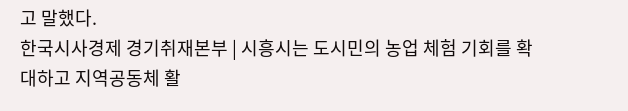고 말했다.
한국시사경제 경기취재본부 | 시흥시는 도시민의 농업 체험 기회를 확대하고 지역공동체 활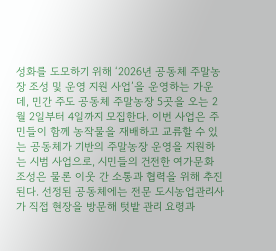성화를 도모하기 위해 ‘2026년 공동체 주말농장 조성 및 운영 지원 사업’을 운영하는 가운데, 민간 주도 공동체 주말농장 5곳을 오는 2월 2일부터 4일까지 모집한다. 이번 사업은 주민들이 함께 농작물을 재배하고 교류할 수 있는 공동체가 기반의 주말농장 운영을 지원하는 시범 사업으로, 시민들의 건전한 여가문화 조성은 물론 이웃 간 소통과 협력을 위해 추진된다. 선정된 공동체에는 전문 도시농업관리사가 직접 현장을 방문해 텃밭 관리 요령과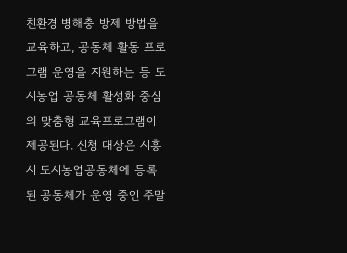친환경 병해충 방제 방법을 교육하고, 공동체 활동 프로그램 운영을 지원하는 등 도시농업 공동체 활성화 중심의 맞춤형 교육프로그램이 제공된다. 신청 대상은 시흥시 도시농업공동체에 등록된 공동체가 운영 중인 주말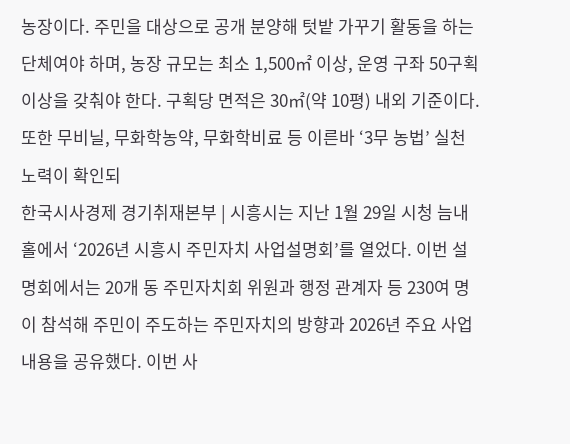농장이다. 주민을 대상으로 공개 분양해 텃밭 가꾸기 활동을 하는 단체여야 하며, 농장 규모는 최소 1,500㎡ 이상, 운영 구좌 50구획 이상을 갖춰야 한다. 구획당 면적은 30㎡(약 10평) 내외 기준이다. 또한 무비닐, 무화학농약, 무화학비료 등 이른바 ‘3무 농법’ 실천 노력이 확인되
한국시사경제 경기취재본부 | 시흥시는 지난 1월 29일 시청 늠내홀에서 ‘2026년 시흥시 주민자치 사업설명회’를 열었다. 이번 설명회에서는 20개 동 주민자치회 위원과 행정 관계자 등 230여 명이 참석해 주민이 주도하는 주민자치의 방향과 2026년 주요 사업 내용을 공유했다. 이번 사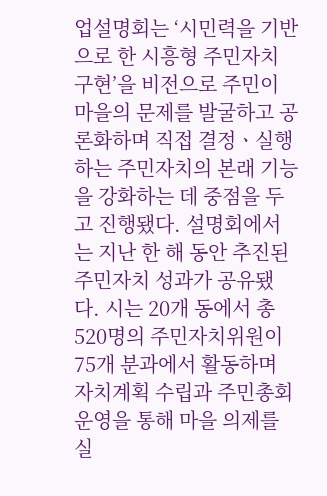업설명회는 ‘시민력을 기반으로 한 시흥형 주민자치 구현’을 비전으로 주민이 마을의 문제를 발굴하고 공론화하며 직접 결정ㆍ실행하는 주민자치의 본래 기능을 강화하는 데 중점을 두고 진행됐다. 설명회에서는 지난 한 해 동안 추진된 주민자치 성과가 공유됐다. 시는 20개 동에서 총 520명의 주민자치위원이 75개 분과에서 활동하며 자치계획 수립과 주민총회 운영을 통해 마을 의제를 실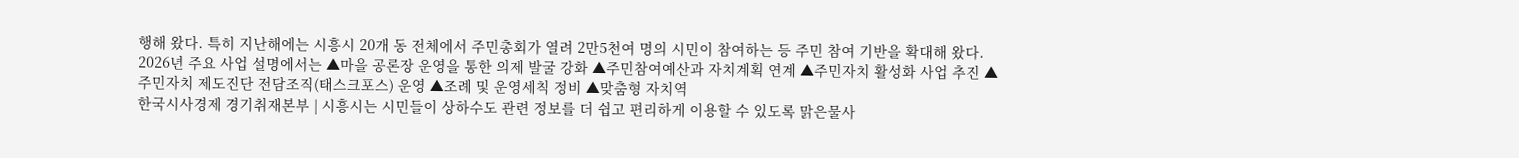행해 왔다. 특히 지난해에는 시흥시 20개 동 전체에서 주민총회가 열려 2만5천여 명의 시민이 참여하는 등 주민 참여 기반을 확대해 왔다. 2026년 주요 사업 설명에서는 ▲마을 공론장 운영을 통한 의제 발굴 강화 ▲주민참여예산과 자치계획 연계 ▲주민자치 활성화 사업 추진 ▲주민자치 제도진단 전담조직(태스크포스) 운영 ▲조례 및 운영세칙 정비 ▲맞춤형 자치역
한국시사경제 경기취재본부 | 시흥시는 시민들이 상하수도 관련 정보를 더 쉽고 편리하게 이용할 수 있도록 맑은물사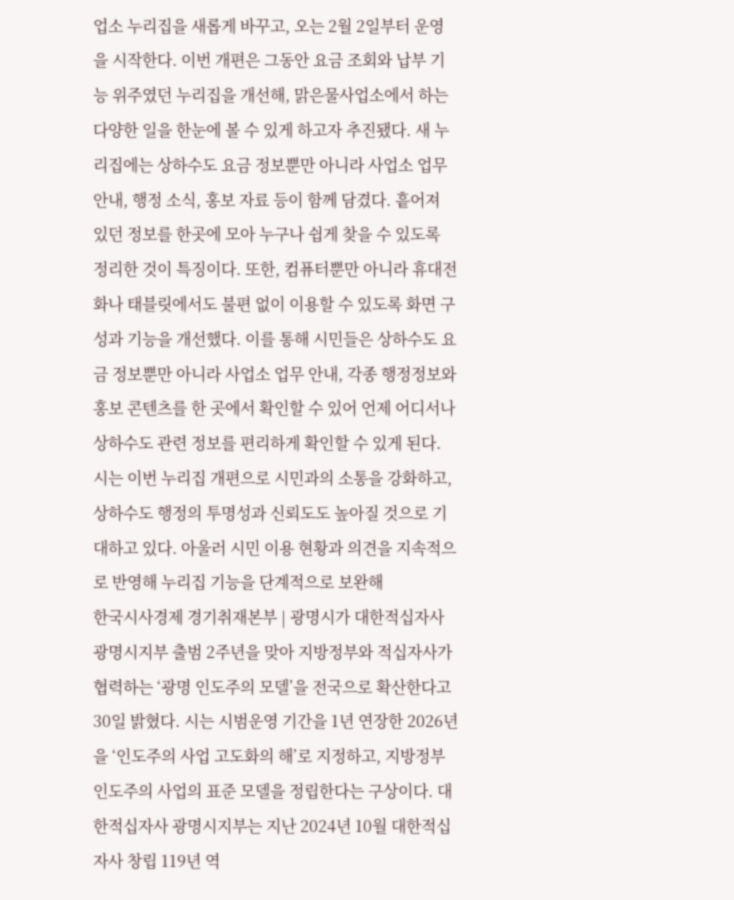업소 누리집을 새롭게 바꾸고, 오는 2월 2일부터 운영을 시작한다. 이번 개편은 그동안 요금 조회와 납부 기능 위주였던 누리집을 개선해, 맑은물사업소에서 하는 다양한 일을 한눈에 볼 수 있게 하고자 추진됐다. 새 누리집에는 상하수도 요금 정보뿐만 아니라 사업소 업무 안내, 행정 소식, 홍보 자료 등이 함께 담겼다. 흩어져 있던 정보를 한곳에 모아 누구나 쉽게 찾을 수 있도록 정리한 것이 특징이다. 또한, 컴퓨터뿐만 아니라 휴대전화나 태블릿에서도 불편 없이 이용할 수 있도록 화면 구성과 기능을 개선했다. 이를 통해 시민들은 상하수도 요금 정보뿐만 아니라 사업소 업무 안내, 각종 행정정보와 홍보 콘텐츠를 한 곳에서 확인할 수 있어 언제 어디서나 상하수도 관련 정보를 편리하게 확인할 수 있게 된다. 시는 이번 누리집 개편으로 시민과의 소통을 강화하고, 상하수도 행정의 투명성과 신뢰도도 높아질 것으로 기대하고 있다. 아울러 시민 이용 현황과 의견을 지속적으로 반영해 누리집 기능을 단계적으로 보완해
한국시사경제 경기취재본부 | 광명시가 대한적십자사 광명시지부 출범 2주년을 맞아 지방정부와 적십자사가 협력하는 ‘광명 인도주의 모델’을 전국으로 확산한다고 30일 밝혔다. 시는 시범운영 기간을 1년 연장한 2026년을 ‘인도주의 사업 고도화의 해’로 지정하고, 지방정부 인도주의 사업의 표준 모델을 정립한다는 구상이다. 대한적십자사 광명시지부는 지난 2024년 10월 대한적십자사 창립 119년 역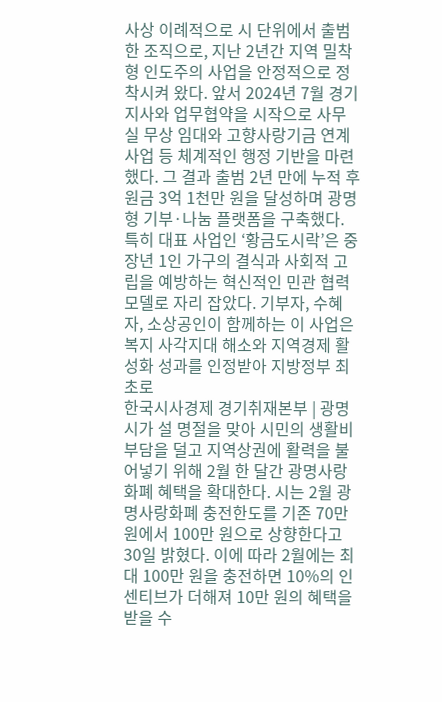사상 이례적으로 시 단위에서 출범한 조직으로, 지난 2년간 지역 밀착형 인도주의 사업을 안정적으로 정착시켜 왔다. 앞서 2024년 7월 경기지사와 업무협약을 시작으로 사무실 무상 임대와 고향사랑기금 연계 사업 등 체계적인 행정 기반을 마련했다. 그 결과 출범 2년 만에 누적 후원금 3억 1천만 원을 달성하며 광명형 기부·나눔 플랫폼을 구축했다. 특히 대표 사업인 ‘황금도시락’은 중장년 1인 가구의 결식과 사회적 고립을 예방하는 혁신적인 민관 협력 모델로 자리 잡았다. 기부자, 수혜자, 소상공인이 함께하는 이 사업은 복지 사각지대 해소와 지역경제 활성화 성과를 인정받아 지방정부 최초로
한국시사경제 경기취재본부 | 광명시가 설 명절을 맞아 시민의 생활비 부담을 덜고 지역상권에 활력을 불어넣기 위해 2월 한 달간 광명사랑화폐 혜택을 확대한다. 시는 2월 광명사랑화폐 충전한도를 기존 70만 원에서 100만 원으로 상향한다고 30일 밝혔다. 이에 따라 2월에는 최대 100만 원을 충전하면 10%의 인센티브가 더해져 10만 원의 혜택을 받을 수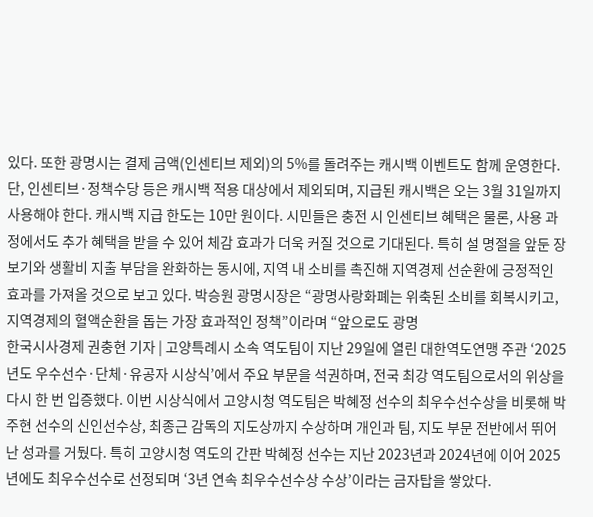있다. 또한 광명시는 결제 금액(인센티브 제외)의 5%를 돌려주는 캐시백 이벤트도 함께 운영한다. 단, 인센티브·정책수당 등은 캐시백 적용 대상에서 제외되며, 지급된 캐시백은 오는 3월 31일까지 사용해야 한다. 캐시백 지급 한도는 10만 원이다. 시민들은 충전 시 인센티브 혜택은 물론, 사용 과정에서도 추가 혜택을 받을 수 있어 체감 효과가 더욱 커질 것으로 기대된다. 특히 설 명절을 앞둔 장보기와 생활비 지출 부담을 완화하는 동시에, 지역 내 소비를 촉진해 지역경제 선순환에 긍정적인 효과를 가져올 것으로 보고 있다. 박승원 광명시장은 “광명사랑화폐는 위축된 소비를 회복시키고, 지역경제의 혈액순환을 돕는 가장 효과적인 정책”이라며 “앞으로도 광명
한국시사경제 권충현 기자 | 고양특례시 소속 역도팀이 지난 29일에 열린 대한역도연맹 주관 ‘2025년도 우수선수·단체·유공자 시상식’에서 주요 부문을 석권하며, 전국 최강 역도팀으로서의 위상을 다시 한 번 입증했다. 이번 시상식에서 고양시청 역도팀은 박혜정 선수의 최우수선수상을 비롯해 박주현 선수의 신인선수상, 최종근 감독의 지도상까지 수상하며 개인과 팀, 지도 부문 전반에서 뛰어난 성과를 거뒀다. 특히 고양시청 역도의 간판 박혜정 선수는 지난 2023년과 2024년에 이어 2025년에도 최우수선수로 선정되며 ‘3년 연속 최우수선수상 수상’이라는 금자탑을 쌓았다.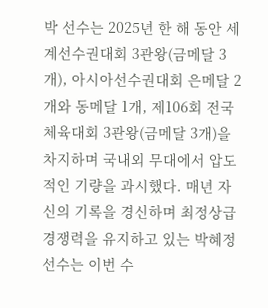박 선수는 2025년 한 해 동안 세계선수권대회 3관왕(금메달 3개), 아시아선수권대회 은메달 2개와 동메달 1개, 제106회 전국체육대회 3관왕(금메달 3개)을 차지하며 국내외 무대에서 압도적인 기량을 과시했다. 매년 자신의 기록을 경신하며 최정상급 경쟁력을 유지하고 있는 박혜정 선수는 이번 수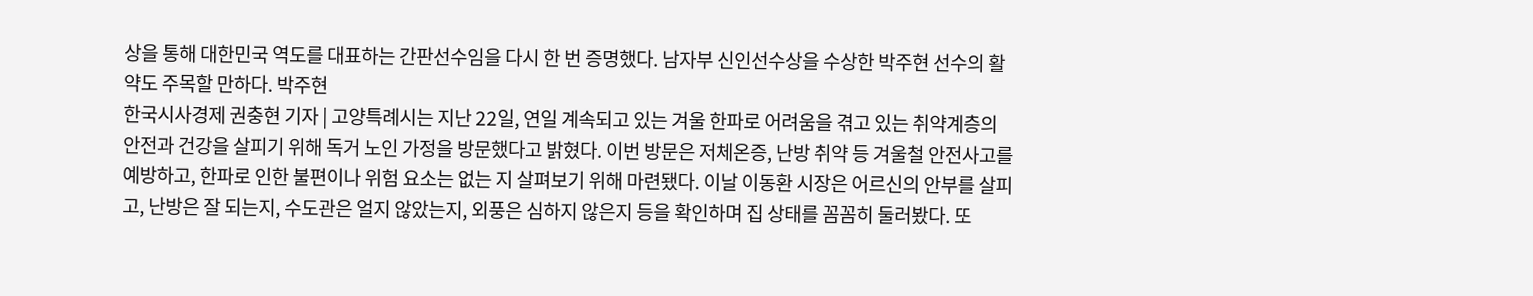상을 통해 대한민국 역도를 대표하는 간판선수임을 다시 한 번 증명했다. 남자부 신인선수상을 수상한 박주현 선수의 활약도 주목할 만하다. 박주현
한국시사경제 권충현 기자 | 고양특례시는 지난 22일, 연일 계속되고 있는 겨울 한파로 어려움을 겪고 있는 취약계층의 안전과 건강을 살피기 위해 독거 노인 가정을 방문했다고 밝혔다. 이번 방문은 저체온증, 난방 취약 등 겨울철 안전사고를 예방하고, 한파로 인한 불편이나 위험 요소는 없는 지 살펴보기 위해 마련됐다. 이날 이동환 시장은 어르신의 안부를 살피고, 난방은 잘 되는지, 수도관은 얼지 않았는지, 외풍은 심하지 않은지 등을 확인하며 집 상태를 꼼꼼히 둘러봤다. 또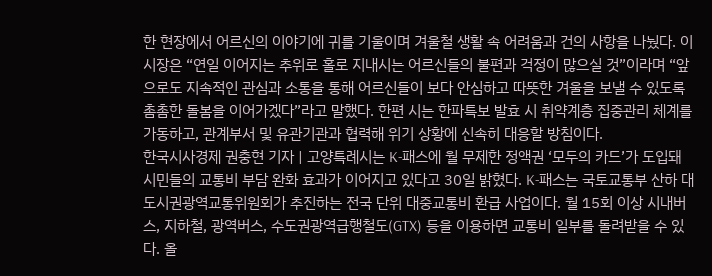한 현장에서 어르신의 이야기에 귀를 기울이며 겨울철 생활 속 어려움과 건의 사항을 나눴다. 이 시장은 “연일 이어지는 추위로 홀로 지내시는 어르신들의 불편과 걱정이 많으실 것”이라며 “앞으로도 지속적인 관심과 소통을 통해 어르신들이 보다 안심하고 따뜻한 겨울을 보낼 수 있도록 촘촘한 돌봄을 이어가겠다”라고 말했다. 한편 시는 한파특보 발효 시 취약계층 집중관리 체계를 가동하고, 관계부서 및 유관기관과 협력해 위기 상황에 신속히 대응할 방침이다.
한국시사경제 권충현 기자 | 고양특례시는 K-패스에 월 무제한 정액권 ‘모두의 카드’가 도입돼 시민들의 교통비 부담 완화 효과가 이어지고 있다고 30일 밝혔다. K-패스는 국토교통부 산하 대도시권광역교통위원회가 추진하는 전국 단위 대중교통비 환급 사업이다. 월 15회 이상 시내버스, 지하철, 광역버스, 수도권광역급행철도(GTX) 등을 이용하면 교통비 일부를 돌려받을 수 있다. 올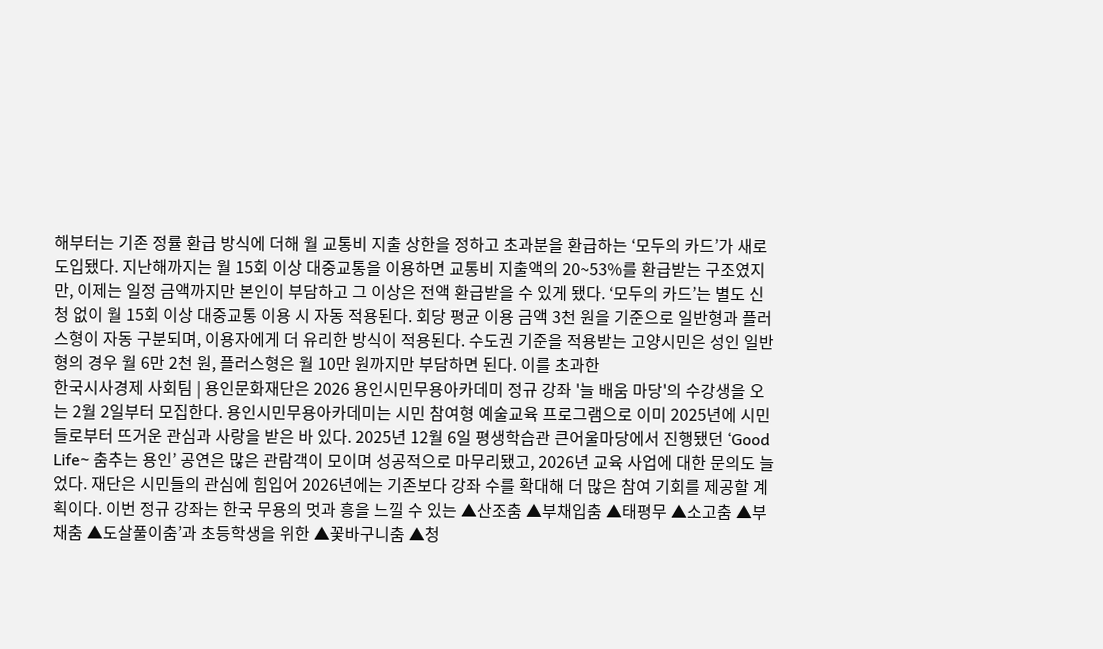해부터는 기존 정률 환급 방식에 더해 월 교통비 지출 상한을 정하고 초과분을 환급하는 ‘모두의 카드’가 새로 도입됐다. 지난해까지는 월 15회 이상 대중교통을 이용하면 교통비 지출액의 20~53%를 환급받는 구조였지만, 이제는 일정 금액까지만 본인이 부담하고 그 이상은 전액 환급받을 수 있게 됐다. ‘모두의 카드’는 별도 신청 없이 월 15회 이상 대중교통 이용 시 자동 적용된다. 회당 평균 이용 금액 3천 원을 기준으로 일반형과 플러스형이 자동 구분되며, 이용자에게 더 유리한 방식이 적용된다. 수도권 기준을 적용받는 고양시민은 성인 일반형의 경우 월 6만 2천 원, 플러스형은 월 10만 원까지만 부담하면 된다. 이를 초과한
한국시사경제 사회팀 | 용인문화재단은 2026 용인시민무용아카데미 정규 강좌 '늘 배움 마당'의 수강생을 오는 2월 2일부터 모집한다. 용인시민무용아카데미는 시민 참여형 예술교육 프로그램으로 이미 2025년에 시민들로부터 뜨거운 관심과 사랑을 받은 바 있다. 2025년 12월 6일 평생학습관 큰어울마당에서 진행됐던 ‘Good Life~ 춤추는 용인’ 공연은 많은 관람객이 모이며 성공적으로 마무리됐고, 2026년 교육 사업에 대한 문의도 늘었다. 재단은 시민들의 관심에 힘입어 2026년에는 기존보다 강좌 수를 확대해 더 많은 참여 기회를 제공할 계획이다. 이번 정규 강좌는 한국 무용의 멋과 흥을 느낄 수 있는 ▲산조춤 ▲부채입춤 ▲태평무 ▲소고춤 ▲부채춤 ▲도살풀이춤’과 초등학생을 위한 ▲꽃바구니춤 ▲청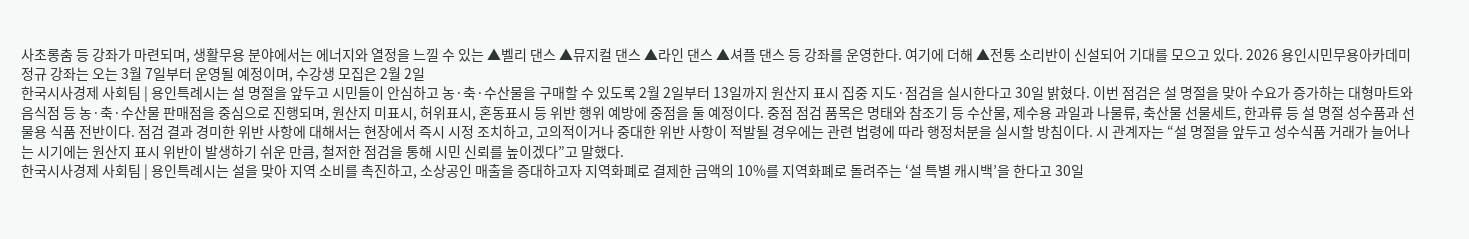사초롱춤 등 강좌가 마련되며, 생활무용 분야에서는 에너지와 열정을 느낄 수 있는 ▲벨리 댄스 ▲뮤지컬 댄스 ▲라인 댄스 ▲셔플 댄스 등 강좌를 운영한다. 여기에 더해 ▲전통 소리반이 신설되어 기대를 모으고 있다. 2026 용인시민무용아카데미 정규 강좌는 오는 3월 7일부터 운영될 예정이며, 수강생 모집은 2월 2일
한국시사경제 사회팀 | 용인특례시는 설 명절을 앞두고 시민들이 안심하고 농·축·수산물을 구매할 수 있도록 2월 2일부터 13일까지 원산지 표시 집중 지도·점검을 실시한다고 30일 밝혔다. 이번 점검은 설 명절을 맞아 수요가 증가하는 대형마트와 음식점 등 농·축·수산물 판매점을 중심으로 진행되며, 원산지 미표시, 허위표시, 혼동표시 등 위반 행위 예방에 중점을 둘 예정이다. 중점 점검 품목은 명태와 참조기 등 수산물, 제수용 과일과 나물류, 축산물 선물세트, 한과류 등 설 명절 성수품과 선물용 식품 전반이다. 점검 결과 경미한 위반 사항에 대해서는 현장에서 즉시 시정 조치하고, 고의적이거나 중대한 위반 사항이 적발될 경우에는 관련 법령에 따라 행정처분을 실시할 방침이다. 시 관계자는 “설 명절을 앞두고 성수식품 거래가 늘어나는 시기에는 원산지 표시 위반이 발생하기 쉬운 만큼, 철저한 점검을 통해 시민 신뢰를 높이겠다”고 말했다.
한국시사경제 사회팀 | 용인특례시는 설을 맞아 지역 소비를 촉진하고, 소상공인 매출을 증대하고자 지역화폐로 결제한 금액의 10%를 지역화폐로 돌려주는 ‘설 특별 캐시백’을 한다고 30일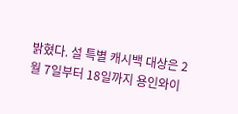밝혔다. 설 특별 캐시백 대상은 2월 7일부터 18일까지 용인와이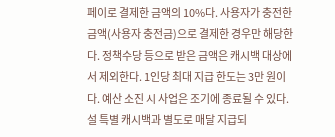페이로 결제한 금액의 10%다. 사용자가 충전한 금액(사용자 충전금)으로 결제한 경우만 해당한다. 정책수당 등으로 받은 금액은 캐시백 대상에서 제외한다. 1인당 최대 지급 한도는 3만 원이다. 예산 소진 시 사업은 조기에 종료될 수 있다. 설 특별 캐시백과 별도로 매달 지급되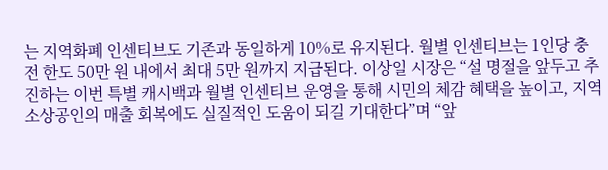는 지역화폐 인센티브도 기존과 동일하게 10%로 유지된다. 월별 인센티브는 1인당 충전 한도 50만 원 내에서 최대 5만 원까지 지급된다. 이상일 시장은 “설 명절을 앞두고 추진하는 이번 특별 캐시백과 월별 인센티브 운영을 통해 시민의 체감 혜택을 높이고, 지역 소상공인의 매출 회복에도 실질적인 도움이 되길 기대한다”며 “앞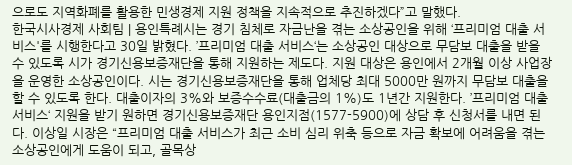으로도 지역화폐를 활용한 민생경제 지원 정책을 지속적으로 추진하겠다”고 말했다.
한국시사경제 사회팀 | 용인특례시는 경기 침체로 자금난을 겪는 소상공인을 위해 ‘프리미엄 대출 서비스'를 시행한다고 30일 밝혔다. ’프리미엄 대출 서비스‘는 소상공인 대상으로 무담보 대출을 받을 수 있도록 시가 경기신용보증재단을 통해 지원하는 제도다. 지원 대상은 용인에서 2개월 이상 사업장을 운영한 소상공인이다. 시는 경기신용보증재단을 통해 업체당 최대 5000만 원까지 무담보 대출을 할 수 있도록 한다. 대출이자의 3%와 보증수수료(대출금의 1%)도 1년간 지원한다. ’프리미엄 대출 서비스‘ 지원을 받기 원하면 경기신용보증재단 용인지점(1577-5900)에 상담 후 신청서를 내면 된다. 이상일 시장은 “프리미엄 대출 서비스가 최근 소비 심리 위축 등으로 자금 확보에 어려움을 겪는 소상공인에게 도움이 되고, 골목상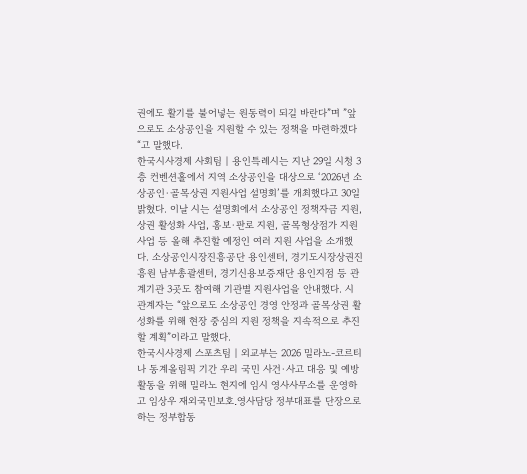권에도 활기를 불어넣는 원동력이 되길 바란다”며 ”앞으로도 소상공인을 지원할 수 있는 정책을 마련하겠다“고 말했다.
한국시사경제 사회팀 | 용인특례시는 지난 29일 시청 3층 컨벤션홀에서 지역 소상공인을 대상으로 ‘2026년 소상공인·골목상권 지원사업 설명회’를 개최했다고 30일 밝혔다. 이날 시는 설명회에서 소상공인 정책자금 지원, 상권 활성화 사업, 홍보·판로 지원, 골목형상점가 지원사업 등 올해 추진할 예정인 여러 지원 사업을 소개했다. 소상공인시장진흥공단 용인센터, 경기도시장상권진흥원 남부총괄센터, 경기신용보증재단 용인지점 등 관계기관 3곳도 참여해 기관별 지원사업을 안내했다. 시 관계자는 “앞으로도 소상공인 경영 안정과 골목상권 활성화를 위해 현장 중심의 지원 정책을 지속적으로 추진할 계획”이라고 말했다.
한국시사경제 스포츠팀 | 외교부는 2026 밀라노-코르티나 동계올림픽 기간 우리 국민 사건·사고 대응 및 예방활동을 위해 밀라노 현지에 임시 영사사무소를 운영하고 임상우 재외국민보호․영사담당 정부대표를 단장으로 하는 정부합동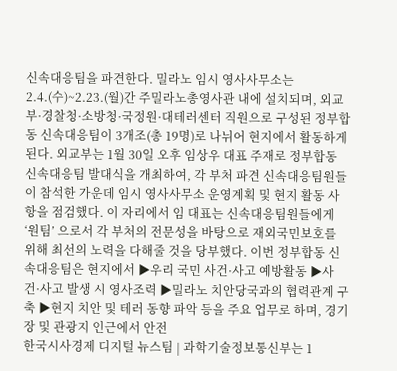신속대응팀을 파견한다. 밀라노 임시 영사사무소는 2.4.(수)~2.23.(월)간 주밀라노총영사관 내에 설치되며, 외교부·경찰청·소방청·국정원·대테러센터 직원으로 구성된 정부합동 신속대응팀이 3개조(총 19명)로 나뉘어 현지에서 활동하게 된다. 외교부는 1월 30일 오후 임상우 대표 주재로 정부합동 신속대응팀 발대식을 개최하여, 각 부처 파견 신속대응팀원들이 참석한 가운데 임시 영사사무소 운영계획 및 현지 활동 사항을 점검했다. 이 자리에서 임 대표는 신속대응팀원들에게 ‘원팀’ 으로서 각 부처의 전문성을 바탕으로 재외국민보호를 위해 최선의 노력을 다해줄 것을 당부했다. 이번 정부합동 신속대응팀은 현지에서 ▶우리 국민 사건·사고 예방활동 ▶사건·사고 발생 시 영사조력 ▶밀라노 치안당국과의 협력관계 구축 ▶현지 치안 및 테러 동향 파악 등을 주요 업무로 하며, 경기장 및 관광지 인근에서 안전
한국시사경제 디지털 뉴스팀 | 과학기술정보통신부는 1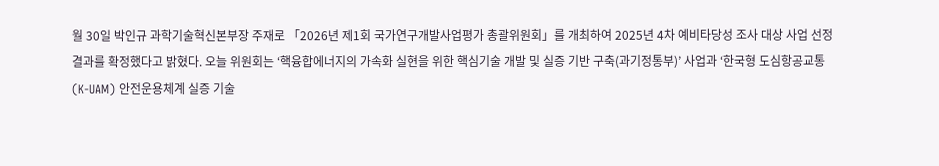월 30일 박인규 과학기술혁신본부장 주재로 「2026년 제1회 국가연구개발사업평가 총괄위원회」를 개최하여 2025년 4차 예비타당성 조사 대상 사업 선정 결과를 확정했다고 밝혔다. 오늘 위원회는 ‘핵융합에너지의 가속화 실현을 위한 핵심기술 개발 및 실증 기반 구축(과기정통부)’ 사업과 ‘한국형 도심항공교통(K-UAM) 안전운용체계 실증 기술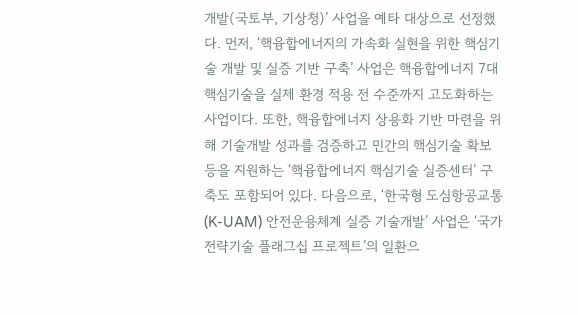개발(국토부, 기상청)’ 사업을 예타 대상으로 선정했다. 먼저, ‘핵융합에너지의 가속화 실현을 위한 핵심기술 개발 및 실증 기반 구축’ 사업은 핵융합에너지 7대 핵심기술을 실제 환경 적용 전 수준까지 고도화하는 사업이다. 또한, 핵융합에너지 상용화 기반 마련을 위해 기술개발 성과를 검증하고 민간의 핵심기술 확보 등을 지원하는 ‘핵융합에너지 핵심기술 실증센터’ 구축도 포함되어 있다. 다음으로, ‘한국형 도심항공교통(K-UAM) 안전운용체계 실증 기술개발’ 사업은 ‘국가전략기술 플래그십 프로젝트’의 일환으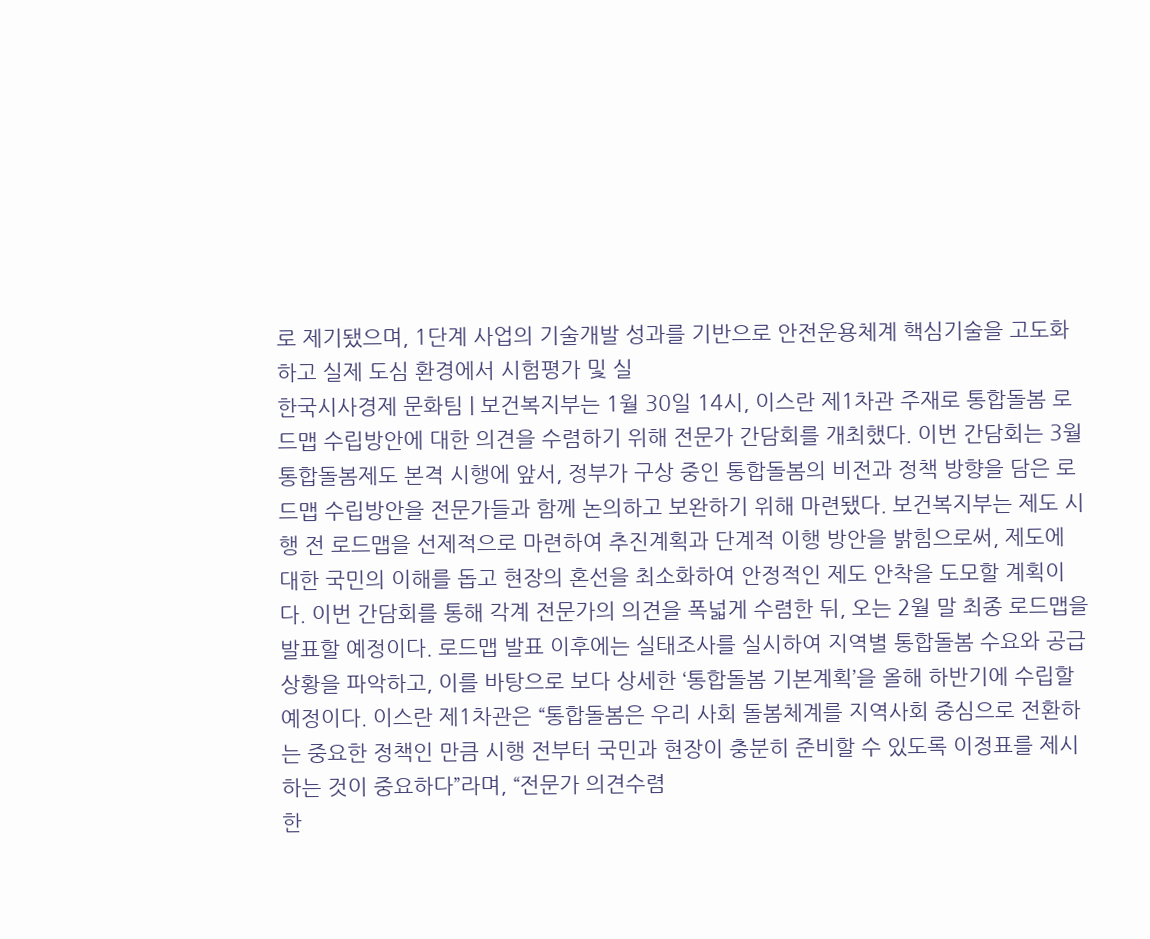로 제기됐으며, 1단계 사업의 기술개발 성과를 기반으로 안전운용체계 핵심기술을 고도화하고 실제 도심 환경에서 시험평가 및 실
한국시사경제 문화팀 | 보건복지부는 1월 30일 14시, 이스란 제1차관 주재로 통합돌봄 로드맵 수립방안에 대한 의견을 수렴하기 위해 전문가 간담회를 개최했다. 이번 간담회는 3월 통합돌봄제도 본격 시행에 앞서, 정부가 구상 중인 통합돌봄의 비전과 정책 방향을 담은 로드맵 수립방안을 전문가들과 함께 논의하고 보완하기 위해 마련됐다. 보건복지부는 제도 시행 전 로드맵을 선제적으로 마련하여 추진계획과 단계적 이행 방안을 밝힘으로써, 제도에 대한 국민의 이해를 돕고 현장의 혼선을 최소화하여 안정적인 제도 안착을 도모할 계획이다. 이번 간담회를 통해 각계 전문가의 의견을 폭넓게 수렴한 뒤, 오는 2월 말 최종 로드맵을 발표할 예정이다. 로드맵 발표 이후에는 실태조사를 실시하여 지역별 통합돌봄 수요와 공급상황을 파악하고, 이를 바탕으로 보다 상세한 ‘통합돌봄 기본계획’을 올해 하반기에 수립할 예정이다. 이스란 제1차관은 “통합돌봄은 우리 사회 돌봄체계를 지역사회 중심으로 전환하는 중요한 정책인 만큼 시행 전부터 국민과 현장이 충분히 준비할 수 있도록 이정표를 제시하는 것이 중요하다”라며, “전문가 의견수렴
한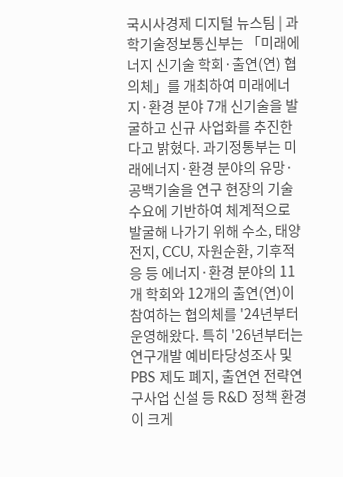국시사경제 디지털 뉴스팀 | 과학기술정보통신부는 「미래에너지 신기술 학회·출연(연) 협의체」를 개최하여 미래에너지·환경 분야 7개 신기술을 발굴하고 신규 사업화를 추진한다고 밝혔다. 과기정통부는 미래에너지·환경 분야의 유망·공백기술을 연구 현장의 기술 수요에 기반하여 체계적으로 발굴해 나가기 위해 수소, 태양전지, CCU, 자원순환, 기후적응 등 에너지·환경 분야의 11개 학회와 12개의 출연(연)이 참여하는 협의체를 '24년부터 운영해왔다. 특히 '26년부터는 연구개발 예비타당성조사 및 PBS 제도 폐지, 출연연 전략연구사업 신설 등 R&D 정책 환경이 크게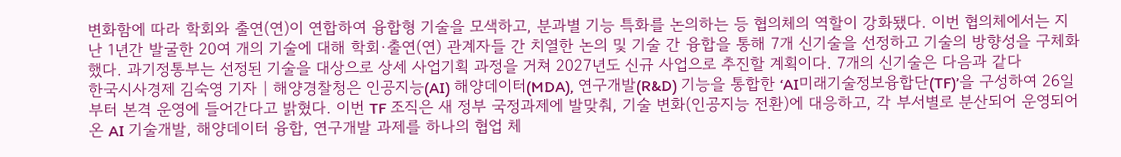변화함에 따라 학회와 출연(연)이 연합하여 융합형 기술을 모색하고, 분과별 기능 특화를 논의하는 등 협의체의 역할이 강화됐다. 이번 협의체에서는 지난 1년간 발굴한 20여 개의 기술에 대해 학회·출연(연) 관계자들 간 치열한 논의 및 기술 간 융합을 통해 7개 신기술을 선정하고 기술의 방향성을 구체화했다. 과기정통부는 선정된 기술을 대상으로 상세 사업기획 과정을 거쳐 2027년도 신규 사업으로 추진할 계획이다. 7개의 신기술은 다음과 같다
한국시사경제 김숙영 기자 | 해양경찰청은 인공지능(AI) 해양데이터(MDA), 연구개발(R&D) 기능을 통합한 ‘AI미래기술정보융합단(TF)’을 구성하여 26일부터 본격 운영에 들어간다고 밝혔다. 이번 TF 조직은 새 정부 국정과제에 발맞춰, 기술 변화(인공지능 전환)에 대응하고, 각 부서별로 분산되어 운영되어 온 AI 기술개발, 해양데이터 융합, 연구개발 과제를 하나의 협업 체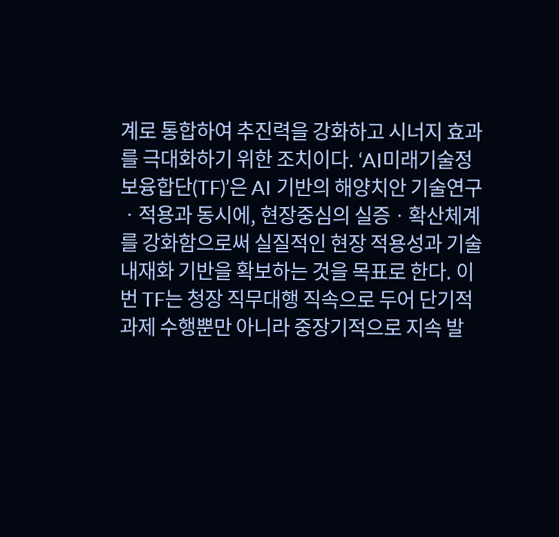계로 통합하여 추진력을 강화하고 시너지 효과를 극대화하기 위한 조치이다. ‘AI미래기술정보융합단(TF)’은 AI 기반의 해양치안 기술연구ㆍ적용과 동시에, 현장중심의 실증ㆍ확산체계를 강화함으로써 실질적인 현장 적용성과 기술 내재화 기반을 확보하는 것을 목표로 한다. 이번 TF는 청장 직무대행 직속으로 두어 단기적 과제 수행뿐만 아니라 중장기적으로 지속 발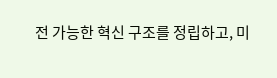전 가능한 혁신 구조를 정립하고, 미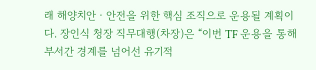래 해양치안ㆍ안전을 위한 핵심 조직으로 운용될 계획이다. 장인식 청장 직무대행(차장)은 “이번 TF 운용을 통해 부서간 경계를 넘어선 유기적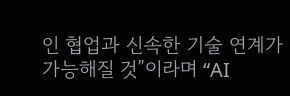인 협업과 신속한 기술 연계가 가능해질 것”이라며 “AI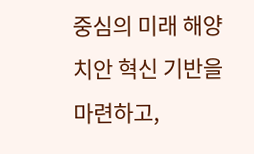중심의 미래 해양치안 혁신 기반을 마련하고,